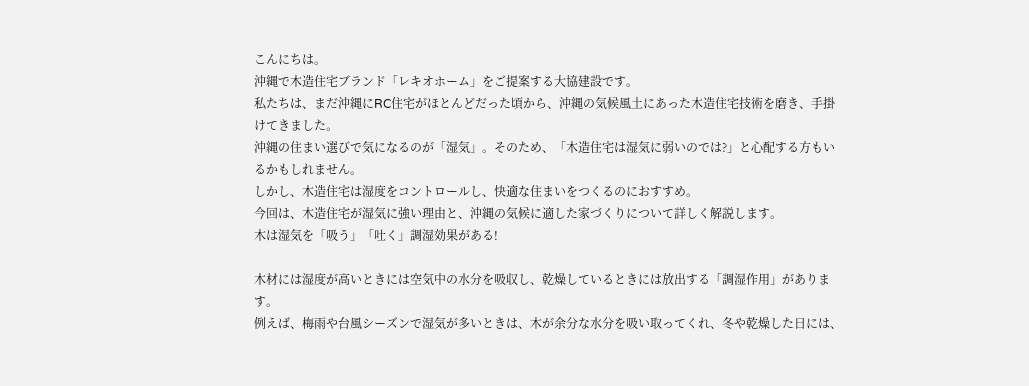こんにちは。
沖縄で木造住宅ブランド「レキオホーム」をご提案する大協建設です。
私たちは、まだ沖縄にRC住宅がほとんどだった頃から、沖縄の気候風土にあった木造住宅技術を磨き、手掛けてきました。
沖縄の住まい選びで気になるのが「湿気」。そのため、「木造住宅は湿気に弱いのでは?」と心配する方もいるかもしれません。
しかし、木造住宅は湿度をコントロールし、快適な住まいをつくるのにおすすめ。
今回は、木造住宅が湿気に強い理由と、沖縄の気候に適した家づくりについて詳しく解説します。
木は湿気を「吸う」「吐く」調湿効果がある!

木材には湿度が高いときには空気中の水分を吸収し、乾燥しているときには放出する「調湿作用」があります。
例えば、梅雨や台風シーズンで湿気が多いときは、木が余分な水分を吸い取ってくれ、冬や乾燥した日には、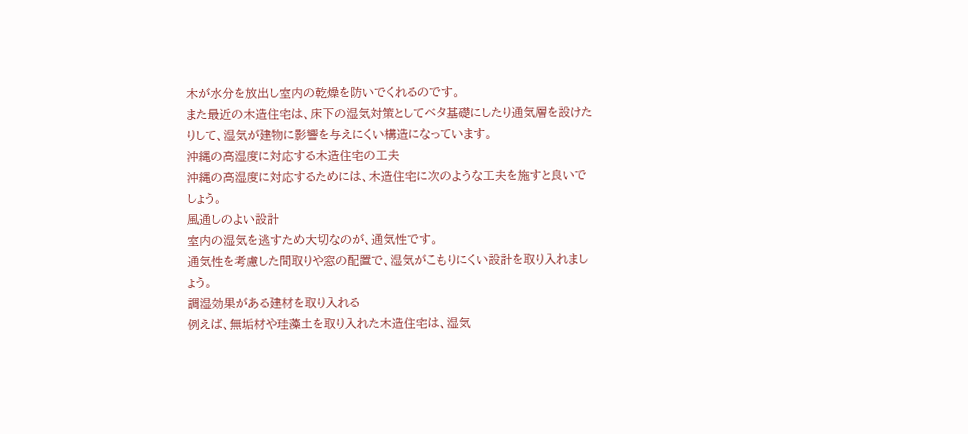木が水分を放出し室内の乾燥を防いでくれるのです。
また最近の木造住宅は、床下の湿気対策としてベタ基礎にしたり通気層を設けたりして、湿気が建物に影響を与えにくい構造になっています。
沖縄の高湿度に対応する木造住宅の工夫
沖縄の高湿度に対応するためには、木造住宅に次のような工夫を施すと良いでしょう。
風通しのよい設計
室内の湿気を逃すため大切なのが、通気性です。
通気性を考慮した間取りや窓の配置で、湿気がこもりにくい設計を取り入れましょう。
調湿効果がある建材を取り入れる
例えば、無垢材や珪藻土を取り入れた木造住宅は、湿気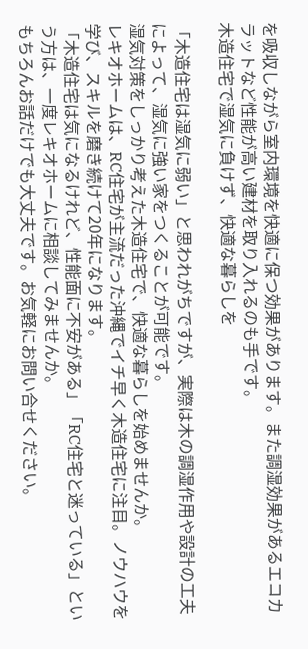を吸収しながら室内環境を快適に保つ効果があります。また調湿効果があるエコカラットなど性能が高い建材を取り入れるのも手です。
木造住宅で湿気に負けず、快適な暮らしを

「木造住宅は湿気に弱い」と思われがちですが、実際は木の調湿作用や設計の工夫によって、湿気に強い家をつくることが可能です。
湿気対策をしっかり考えた木造住宅で、快適な暮らしを始めませんか。
レキオホームは、RC住宅が主流だった沖縄でイチ早く木造住宅に注目。ノウハウを学び、スキルを磨き続けて20年になります。
「木造住宅は気になるけれど、性能面に不安がある」「RC住宅と迷っている」という方は、一度レキオホームに相談してみませんか。
もちろんお話だけでも大丈夫です。お気軽にお問い合せください。